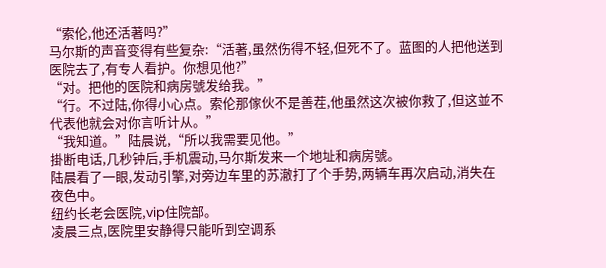“索伦,他还活著吗?”
马尔斯的声音变得有些复杂:“活著,虽然伤得不轻,但死不了。蓝图的人把他送到医院去了,有专人看护。你想见他?”
“对。把他的医院和病房號发给我。”
“行。不过陆,你得小心点。索伦那傢伙不是善茬,他虽然这次被你救了,但这並不代表他就会对你言听计从。”
“我知道。”陆晨说,“所以我需要见他。”
掛断电话,几秒钟后,手机震动,马尔斯发来一个地址和病房號。
陆晨看了一眼,发动引擎,对旁边车里的苏澈打了个手势,两辆车再次启动,消失在夜色中。
纽约长老会医院,vip住院部。
凌晨三点,医院里安静得只能听到空调系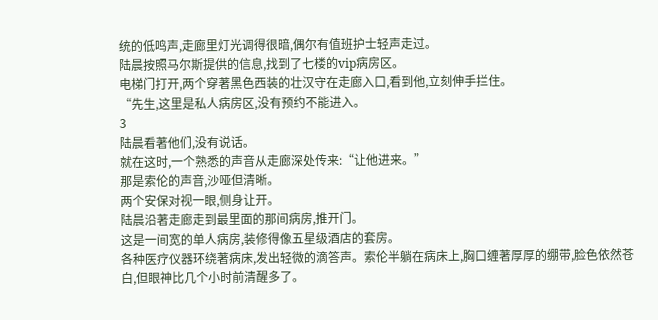统的低鸣声,走廊里灯光调得很暗,偶尔有值班护士轻声走过。
陆晨按照马尔斯提供的信息,找到了七楼的vip病房区。
电梯门打开,两个穿著黑色西装的壮汉守在走廊入口,看到他,立刻伸手拦住。
“先生,这里是私人病房区,没有预约不能进入。
3
陆晨看著他们,没有说话。
就在这时,一个熟悉的声音从走廊深处传来:“让他进来。”
那是索伦的声音,沙哑但清晰。
两个安保对视一眼,侧身让开。
陆晨沿著走廊走到最里面的那间病房,推开门。
这是一间宽的单人病房,装修得像五星级酒店的套房。
各种医疗仪器环绕著病床,发出轻微的滴答声。索伦半躺在病床上,胸口缠著厚厚的绷带,脸色依然苍白,但眼神比几个小时前清醒多了。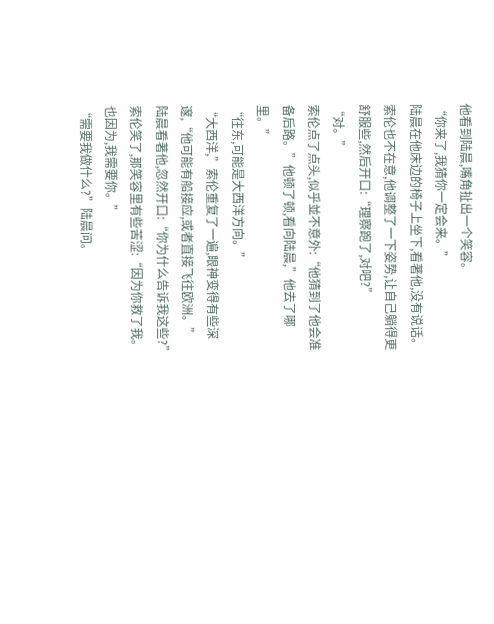他看到陆晨,嘴角扯出一个笑容。
“你来了,我猜你一定会来。”
陆晨在他床边的椅子上坐下,看著他,没有说话。
索伦也不在意,他调整了一下姿势,让自己躺得更舒服些,然后开口:“理察跑了,对吧?”
“对。”
索伦点了点头,似乎並不意外:“他猜到了他会准备后路。”他顿了顿,看向陆晨,”他去了哪里。”
“往东,可能是大西洋方向。”
“大西洋,”索伦重复了一遍,眼神变得有些深邃,“他可能有船接应,或者直接飞往欧洲。”
陆晨看著他,忽然开口:“你为什么告诉我这些?”
索伦笑了,那笑容里有些苦涩:“因为你救了我。也因为,我需要你。”
“需要我做什么?”陆晨问。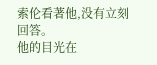索伦看著他,没有立刻回答。
他的目光在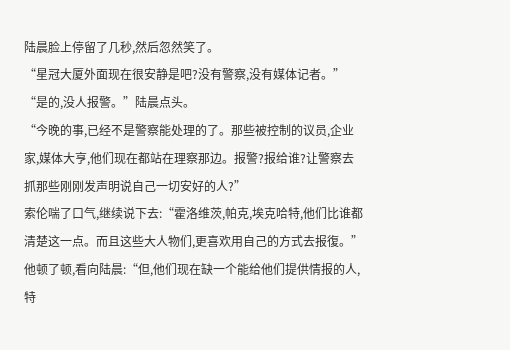陆晨脸上停留了几秒,然后忽然笑了。
“星冠大厦外面现在很安静是吧?没有警察,没有媒体记者。”
“是的,没人报警。”陆晨点头。
“今晚的事,已经不是警察能处理的了。那些被控制的议员,企业家,媒体大亨,他们现在都站在理察那边。报警?报给谁?让警察去抓那些刚刚发声明说自己一切安好的人?”
索伦喘了口气,继续说下去:“霍洛维茨,帕克,埃克哈特,他们比谁都清楚这一点。而且这些大人物们,更喜欢用自己的方式去报復。”
他顿了顿,看向陆晨:“但,他们现在缺一个能给他们提供情报的人,特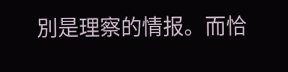別是理察的情报。而恰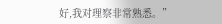好,我对理察非常熟悉。”